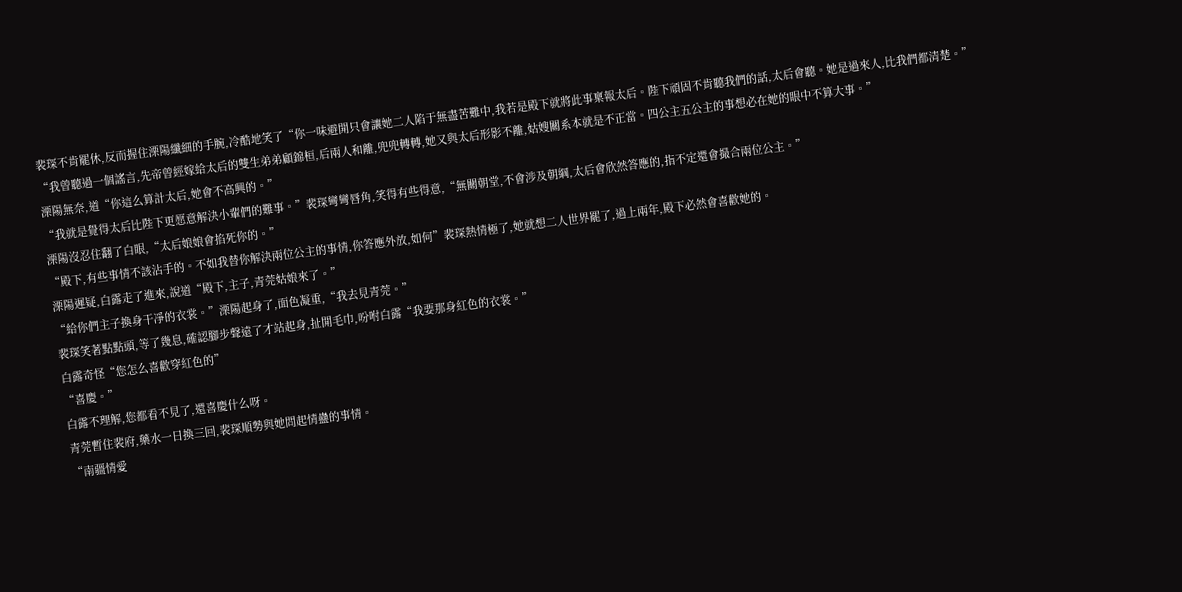裴琛不肯罷休,反而握住溧陽纖細的手腕,冷酷地笑了“你一味避開只會讓她二人陷于無盡苦難中,我若是殿下就將此事稟報太后。陛下頑固不肯聽我們的話,太后會聽。她是過來人,比我們都清楚。”
“我曾聽過一個謠言,先帝曾經嫁給太后的雙生弟弟顧錦桓,后兩人和離,兜兜轉轉,她又與太后形影不離,姑嫂關系本就是不正當。四公主五公主的事想必在她的眼中不算大事。”
溧陽無奈,道“你這么算計太后,她會不高興的。”
“我就是覺得太后比陛下更愿意解決小輩們的難事。”裴琛彎彎唇角,笑得有些得意,“無關朝堂,不會涉及朝綱,太后會欣然答應的,指不定還會撮合兩位公主。”
溧陽沒忍住翻了白眼,“太后娘娘會掐死你的。”
“殿下,有些事情不該沾手的。不如我替你解決兩位公主的事情,你答應外放,如何”裴琛熱情極了,她就想二人世界罷了,過上兩年,殿下必然會喜歡她的。
溧陽遲疑,白露走了進來,說道“殿下,主子,青莞姑娘來了。”
“給你們主子換身干凈的衣裳。”溧陽起身了,面色凝重,“我去見青莞。”
裴琛笑著點點頭,等了幾息,確認腳步聲遠了才站起身,扯開毛巾,吩咐白露“我要那身紅色的衣裳。”
白露奇怪“您怎么喜歡穿紅色的”
“喜慶。”
白露不理解,您都看不見了,還喜慶什么呀。
青莞暫住裴府,藥水一日換三回,裴琛順勢與她問起情蠱的事情。
“南疆情愛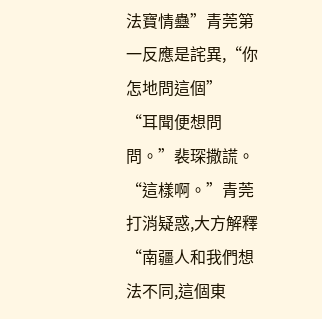法寶情蠱”青莞第一反應是詫異,“你怎地問這個”
“耳聞便想問問。”裴琛撒謊。
“這樣啊。”青莞打消疑惑,大方解釋“南疆人和我們想法不同,這個東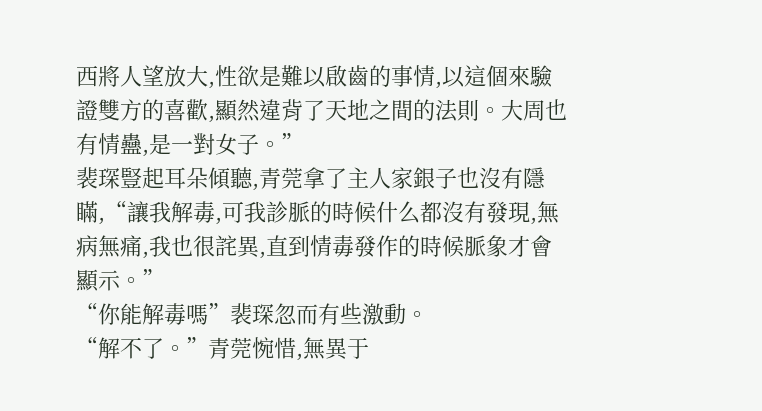西將人望放大,性欲是難以啟齒的事情,以這個來驗證雙方的喜歡,顯然違背了天地之間的法則。大周也有情蠱,是一對女子。”
裴琛豎起耳朵傾聽,青莞拿了主人家銀子也沒有隱瞞,“讓我解毒,可我診脈的時候什么都沒有發現,無病無痛,我也很詫異,直到情毒發作的時候脈象才會顯示。”
“你能解毒嗎”裴琛忽而有些激動。
“解不了。”青莞惋惜,無異于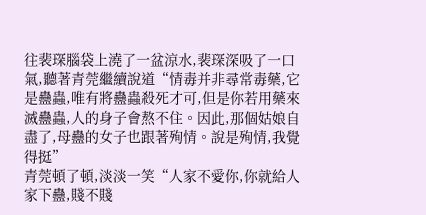往裴琛腦袋上澆了一盆涼水,裴琛深吸了一口氣,聽著青莞繼續說道“情毒并非尋常毒藥,它是蠱蟲,唯有將蠱蟲殺死才可,但是你若用藥來滅蠱蟲,人的身子會熬不住。因此,那個姑娘自盡了,母蠱的女子也跟著殉情。說是殉情,我覺得挺”
青莞頓了頓,淡淡一笑“人家不愛你,你就給人家下蠱,賤不賤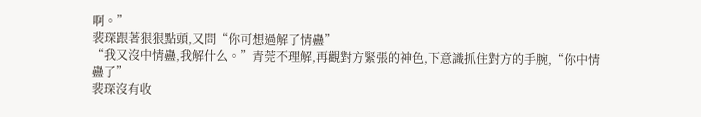啊。”
裴琛跟著狠狠點頭,又問“你可想過解了情蠱”
“我又沒中情蠱,我解什么。”青莞不理解,再觀對方緊張的神色,下意識抓住對方的手腕,“你中情蠱了”
裴琛沒有收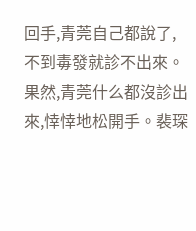回手,青莞自己都說了,不到毒發就診不出來。
果然,青莞什么都沒診出來,悻悻地松開手。裴琛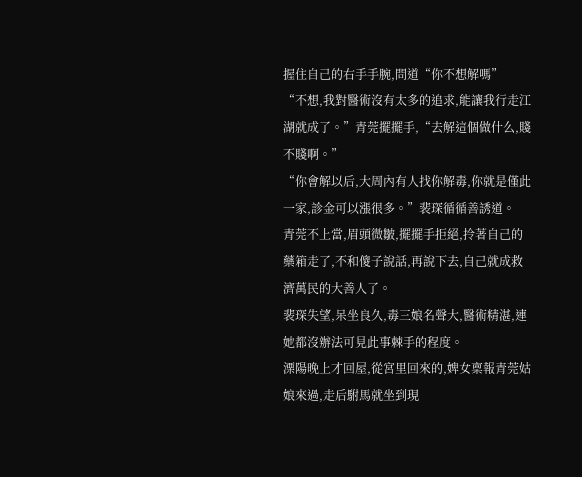握住自己的右手手腕,問道“你不想解嗎”
“不想,我對醫術沒有太多的追求,能讓我行走江湖就成了。”青莞擺擺手,“去解這個做什么,賤不賤啊。”
“你會解以后,大周內有人找你解毒,你就是僅此一家,診金可以漲很多。”裴琛循循善誘道。
青莞不上當,眉頭微皺,擺擺手拒絕,拎著自己的藥箱走了,不和傻子說話,再說下去,自己就成救濟萬民的大善人了。
裴琛失望,呆坐良久,毒三娘名聲大,醫術精湛,連她都沒辦法可見此事棘手的程度。
溧陽晚上才回屋,從宮里回來的,婢女稟報青莞姑娘來過,走后駙馬就坐到現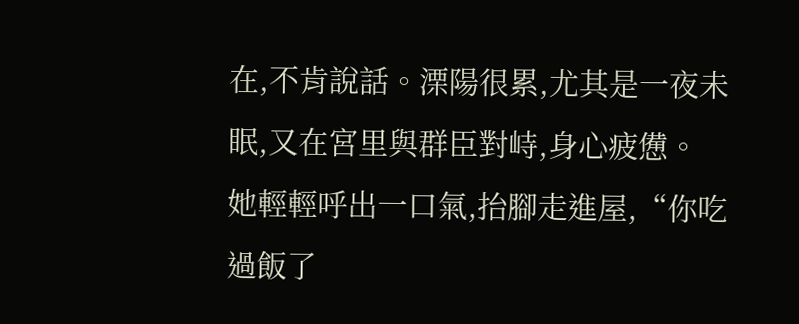在,不肯說話。溧陽很累,尤其是一夜未眠,又在宮里與群臣對峙,身心疲憊。
她輕輕呼出一口氣,抬腳走進屋,“你吃過飯了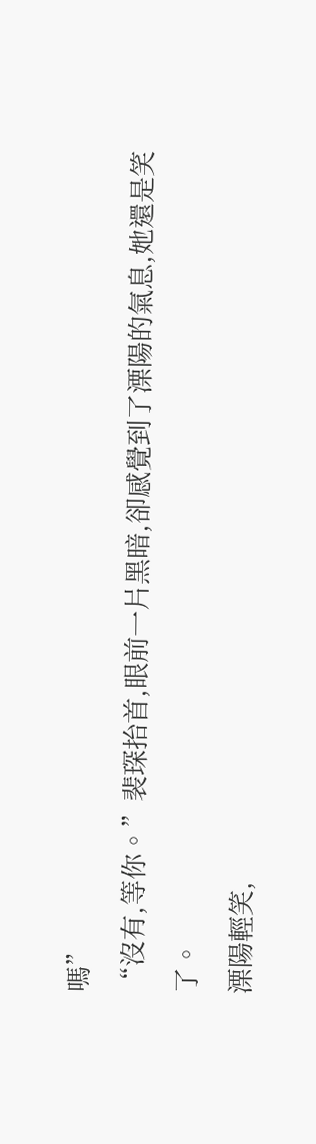嗎”
“沒有,等你。”裴琛抬首,眼前一片黑暗,卻感覺到了溧陽的氣息,她還是笑了。
溧陽輕笑,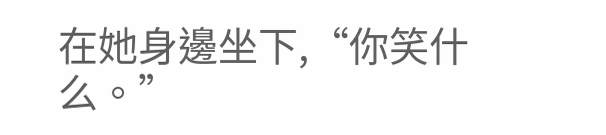在她身邊坐下,“你笑什么。”